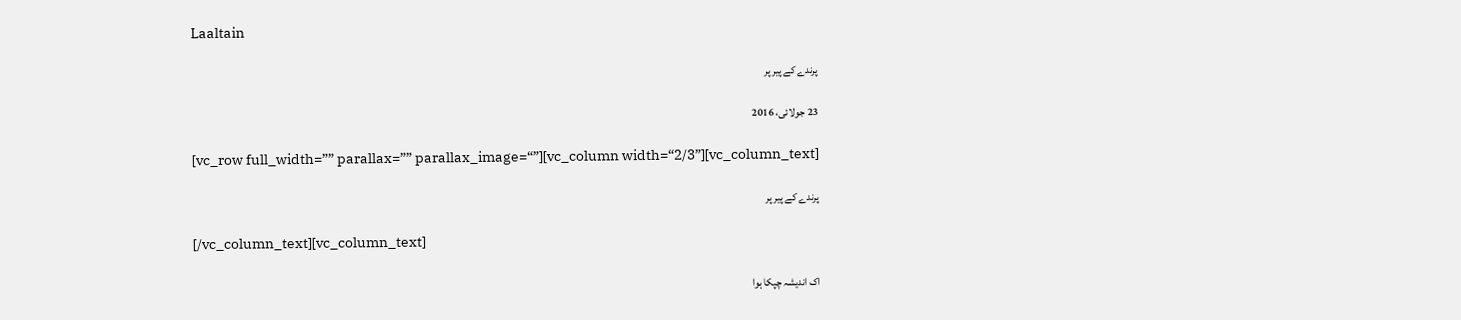Laaltain

پرندے کے پیر پر

23 جولائی، 2016

[vc_row full_width=”” parallax=”” parallax_image=“”][vc_column width=“2/3”][vc_column_text]

پرندے کے پیر پر

[/vc_column_text][vc_column_text]

اک اندیشہ چپکا ہوا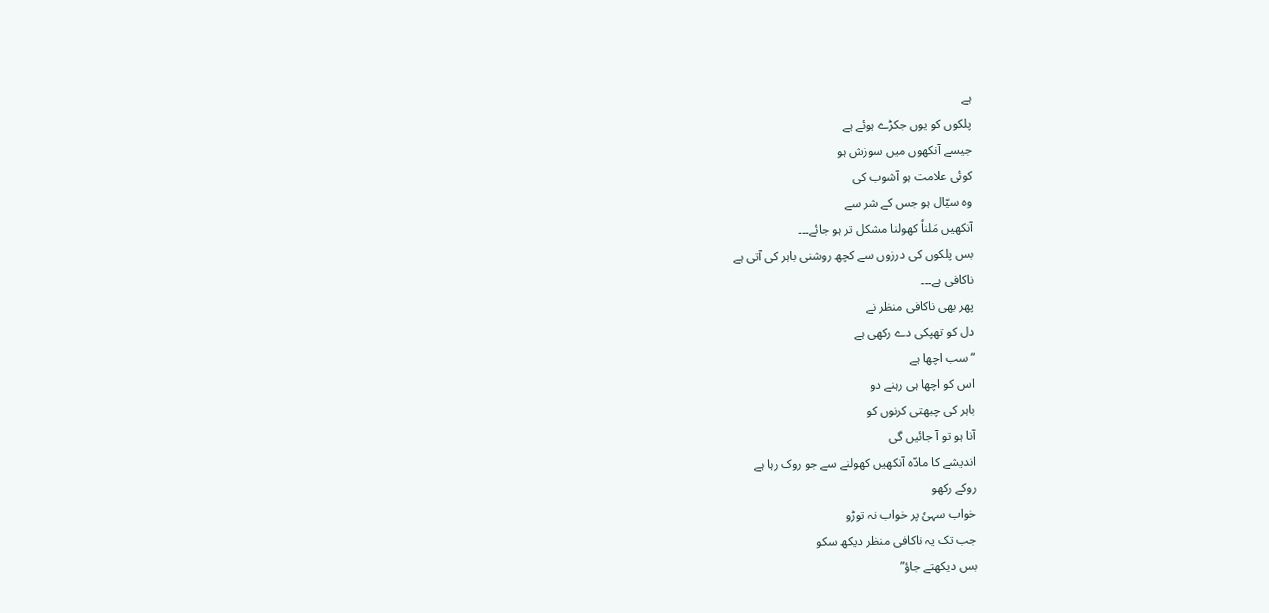ہے
پلکوں کو یوں جکڑے ہوئے ہے
جیسے آنکھوں میں سوزش ہو
کوئی علامت ہو آشوب کی
وہ سیّال ہو جس کے شر سے
آنکھیں مَلناٗ کھولنا مشکل تر ہو جائے۔۔۔
بس پلکوں کی درزوں سے کچھ روشنی باہر کی آتی ہے
ناکافی ہے۔۔۔
پھر بھی ناکافی منظر نے
دل کو تھپکی دے رکھی ہے
“سب اچھا ہے
اس کو اچھا ہی رہنے دو
باہر کی چبھتی کرنوں کو
آنا ہو تو آ جائیں گی
اندیشے کا مادّہ آنکھیں کھولنے سے جو روک رہا ہے
روکے رکھو
خواب سہیٗ پر خواب نہ توڑو
جب تک یہ ناکافی منظر دیکھ سکو
بس دیکھتے جاؤ”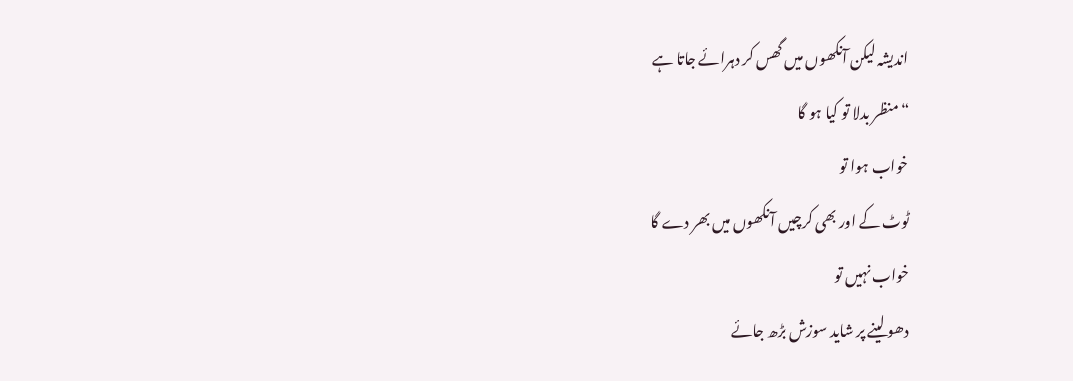اندیشہ لیکن آنکھوں میں گھس کر دہرائے جاتا ہے
“منظر بدلا تو کیا ہو گا
خواب ہوا تو
ٹوٹ کے اور بھی کرچیں آنکھوں میں بھر دے گا
خواب نہیں تو
دھو لینے پر شاید سوزش بڑھ جائے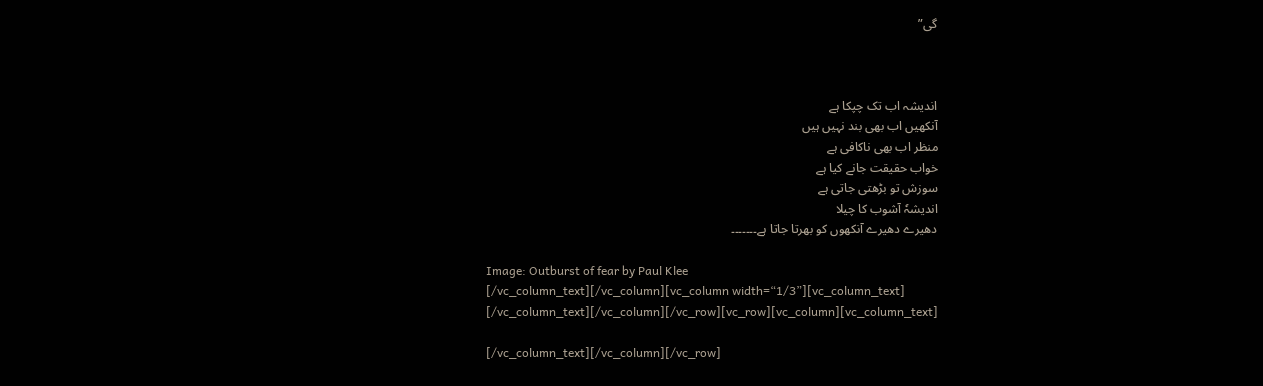گی”



اندیشہ اب تک چپکا ہے
آنکھیں اب بھی بند نہیں ہیں
منظر اب بھی ناکافی ہے
خواب حقیقت جانے کیا ہے
سوزش تو بڑھتی جاتی ہے
اندیشہٗ آشوب کا چیلا
دھیرے دھیرے آنکھوں کو بھرتا جاتا ہے۔۔۔۔۔۔۔

Image: Outburst of fear by Paul Klee
[/vc_column_text][/vc_column][vc_column width=“1/3”][vc_column_text]
[/vc_column_text][/vc_column][/vc_row][vc_row][vc_column][vc_column_text]

[/vc_column_text][/vc_column][/vc_row]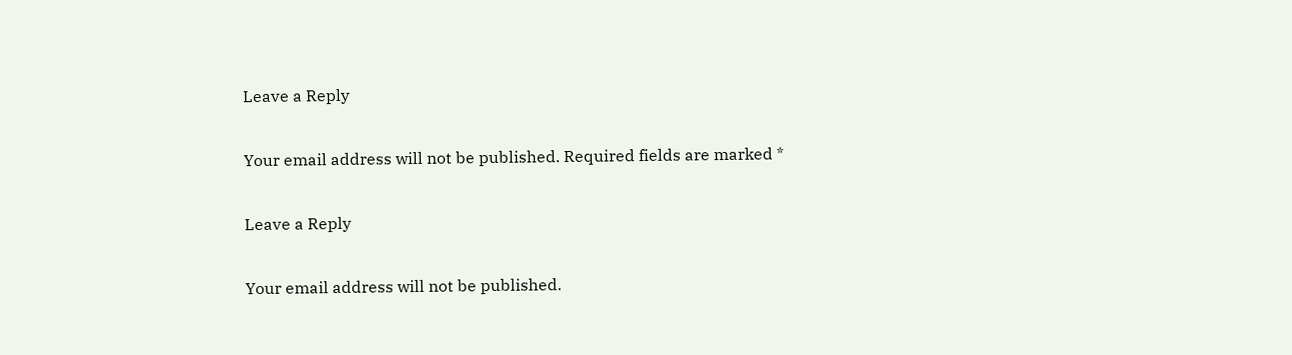Leave a Reply

Your email address will not be published. Required fields are marked *

Leave a Reply

Your email address will not be published.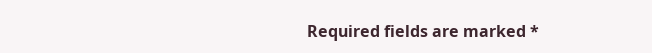Required fields are marked *